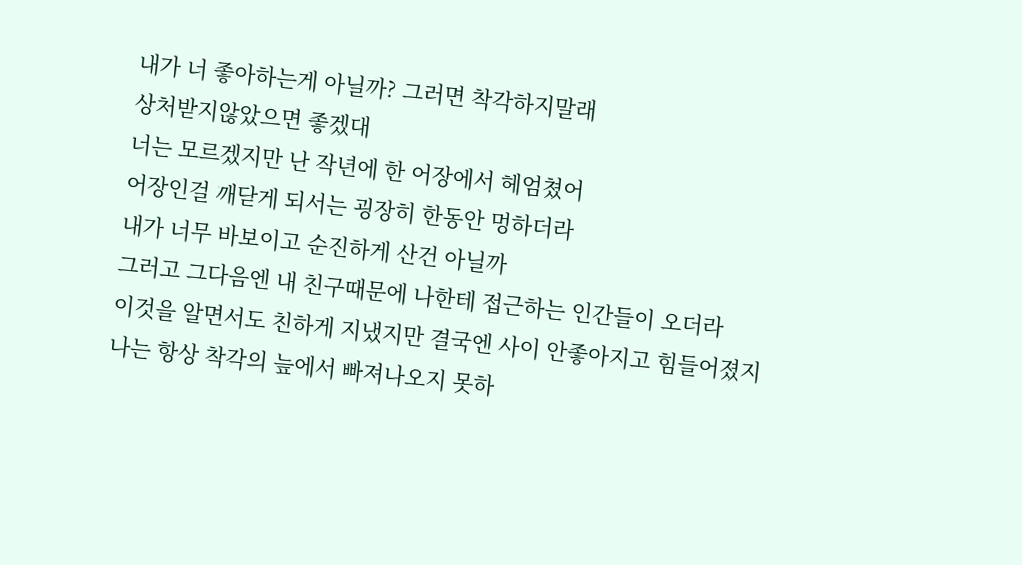내가 너 좋아하는게 아닐까? 그러면 착각하지말래
상처받지않았으면 좋겠대
너는 모르겠지만 난 작년에 한 어장에서 헤엄쳤어
어장인걸 깨닫게 되서는 굉장히 한동안 멍하더라
내가 너무 바보이고 순진하게 산건 아닐까
그러고 그다음엔 내 친구때문에 나한테 접근하는 인간들이 오더라
이것을 알면서도 친하게 지냈지만 결국엔 사이 안좋아지고 힘들어졌지
나는 항상 착각의 늪에서 빠져나오지 못하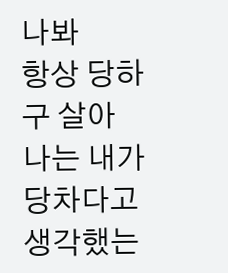나봐
항상 당하구 살아
나는 내가 당차다고 생각했는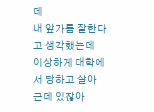데
내 앞가름 잘한다고 생각했는데
이상하게 대학에서 당하고 살아
근데 있잖아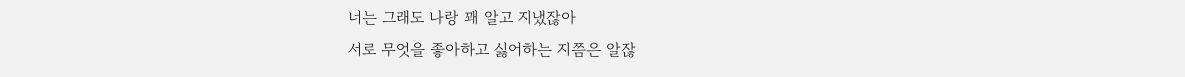너는 그래도 나랑 꽤 알고 지냈잖아
서로 무엇을 좋아하고 싫어하는 지쯤은 알잖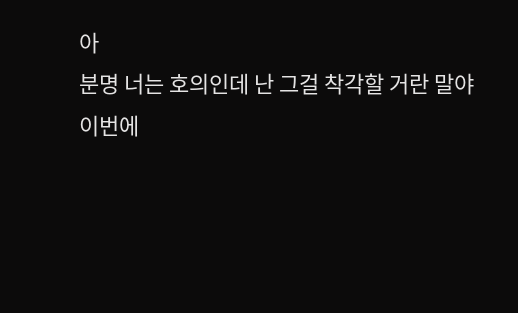아
분명 너는 호의인데 난 그걸 착각할 거란 말야
이번에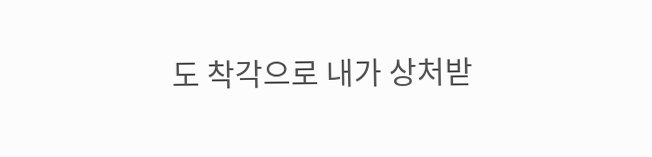도 착각으로 내가 상처받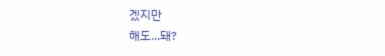겠지만
해도...돼?